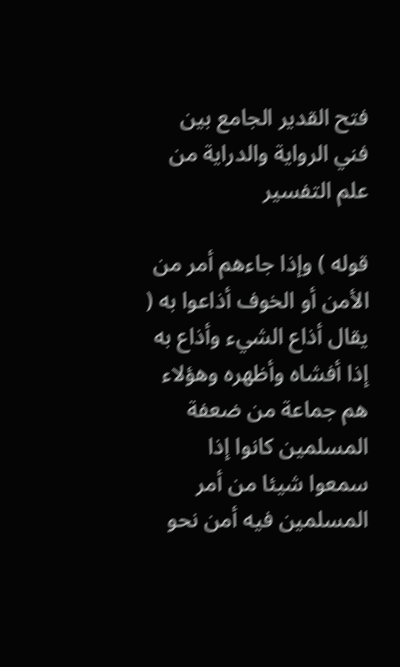فتح القدير الجامع بين فني الرواية والدراية من علم التفسير

قوله ) وإذا جاءهم أمر من الأمن أو الخوف أذاعوا به ( يقال أذاع الشيء وأذاع به إذا أفشاه وأظهره وهؤلاء هم جماعة من ضعفة المسلمين كانوا إذا سمعوا شيئا من أمر المسلمين فيه أمن نحو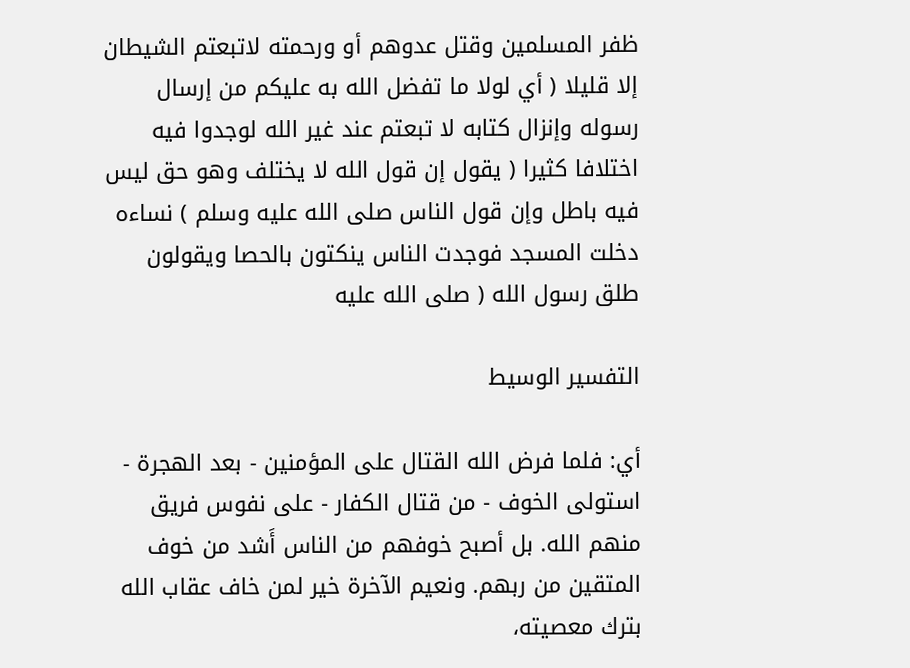ظفر المسلمين وقتل عدوهم أو ورحمته لاتبعتم الشيطان إلا قليلا ( أي لولا ما تفضل الله به عليكم من إرسال رسوله وإنزال كتابه لا تبعتم عند غير الله لوجدوا فيه اختلافا كثيرا ( يقول إن قول الله لا يختلف وهو حق ليس فيه باطل وإن قول الناس صلى الله عليه وسلم ) نساءه دخلت المسجد فوجدت الناس ينكتون بالحصا ويقولون طلق رسول الله ( صلى الله عليه

التفسير الوسيط

أي: فلما فرض الله القتال على المؤمنين - بعد الهجرة - استولى الخوف - من قتال الكفار - على نفوس فريق منهم الله. بل أصبح خوفهم من الناس أَشد من خوف المتقين من ربهم. ونعيم الآخرة خير لمن خاف عقاب الله بترك معصيته،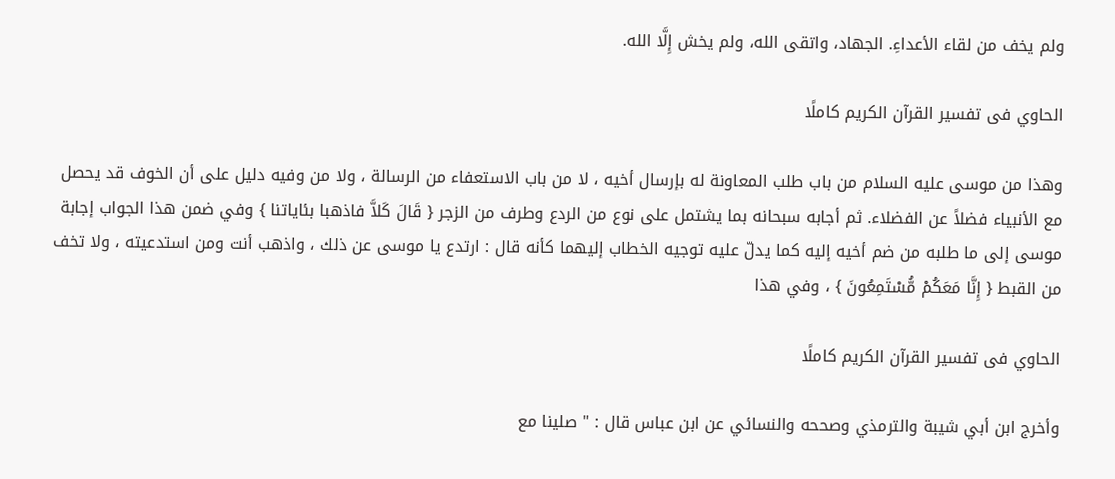ولم يخف من لقاء الأعداءِ. الجهاد، واتقى الله، ولم يخش إِلَّا الله.

الحاوي فى تفسير القرآن الكريم كاملًا

وهذا من موسى عليه السلام من باب طلب المعاونة له بإرسال أخيه ، لا من باب الاستعفاء من الرسالة ، ولا من وفيه دليل على أن الخوف قد يحصل مع الأنبياء فضلاً عن الفضلاء. ثم أجابه سبحانه بما يشتمل على نوع من الردع وطرف من الزجر { قَالَ كَلاَّ فاذهبا بئاياتنا } وفي ضمن هذا الجواب إجابة موسى إلى ما طلبه من ضم أخيه إليه كما يدلّ عليه توجيه الخطاب إليهما كأنه قال : ارتدع يا موسى عن ذلك ، واذهب أنت ومن استدعيته ، ولا تخف من القبط { إِنَّا مَعَكُمْ مُّسْتَمِعُونَ } ، وفي هذا

الحاوي فى تفسير القرآن الكريم كاملًا

وأخرج ابن أبي شيبة والترمذي وصححه والنسائي عن ابن عباس قال : " صلينا مع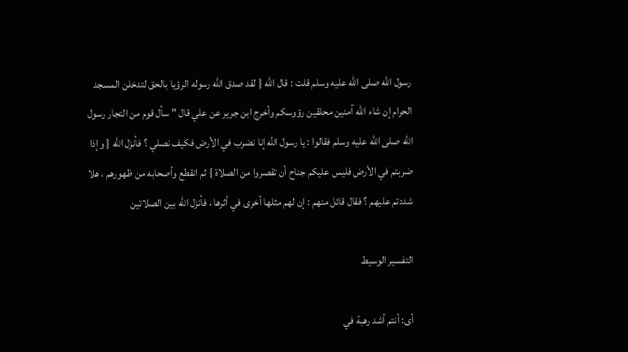رسول الله صلى الله عليه وسلم قلت : قال الله { لقد صدق الله رسوله الرؤيا بالحق لتدخلن المسجد الحرام إن شاء الله آمنين محلقين رؤوسكم وأخرج ابن جرير عن علي قال " سأل قوم من التجار رسول الله صلى الله عليه وسلم فقالوا : يا رسول الله إنا نضرب في الأرض فكيف نصلي ؟ فأنزل الله { وإذا ضربتم في الأرض فليس عليكم جناح أن تقصروا من الصلاة } ثم انقطع وأصحابه من ظهورهم ، هلا شددتم عليهم ؟ فقال قائل منهم : إن لهم مثلها أخرى في أثرها ، فأنزل الله بين الصلاتين

التفسير الوسيط

أى: أنتم أشد رهبة في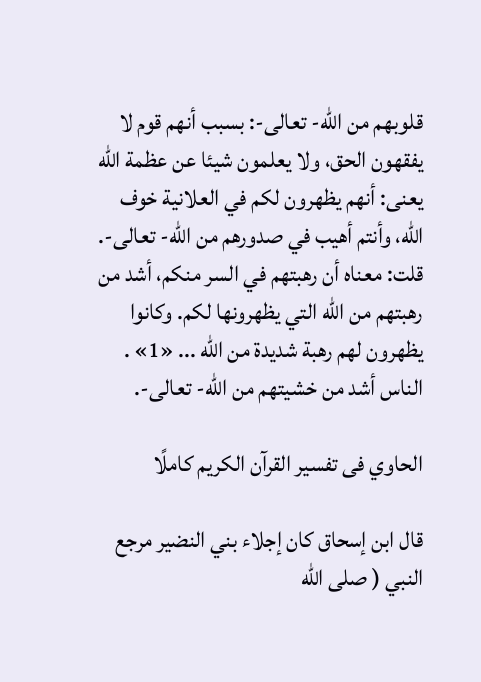قلوبهم من الله- تعالى-: بسبب أنهم قوم لا يفقهون الحق، ولا يعلمون شيئا عن عظمة الله يعنى: أنهم يظهرون لكم في العلانية خوف الله، وأنتم أهيب في صدورهم من الله- تعالى-. قلت: معناه أن رهبتهم في السر منكم، أشد من رهبتهم من الله التي يظهرونها لكم. وكانوا يظهرون لهم رهبة شديدة من الله ... «1» . الناس أشد من خشيتهم من الله- تعالى-.

الحاوي فى تفسير القرآن الكريم كاملًا

قال ابن إسحاق كان إجلاء بني النضير مرجع النبي ( صلى الله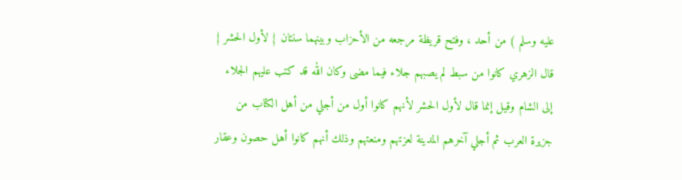عليه وسلم ) من أحد ، وفتح قريظة مرجعه من الأحزاب وبينهما سنتان { لأول الحشر } قال الزهري كانوا من سبط لم يصبهم جلاء فيما مضى وكان الله قد كتب عليهم الجلاء إلى الشام وقيل إنما قال لأول الحشر لأنهم كانوا أول من أجلي من أهل الكتاب من جزيرة العرب ثم أجلي آخرهم المدينة لعزتهم ومنعتهم وذلك أنهم كانوا أهل حصون وعقار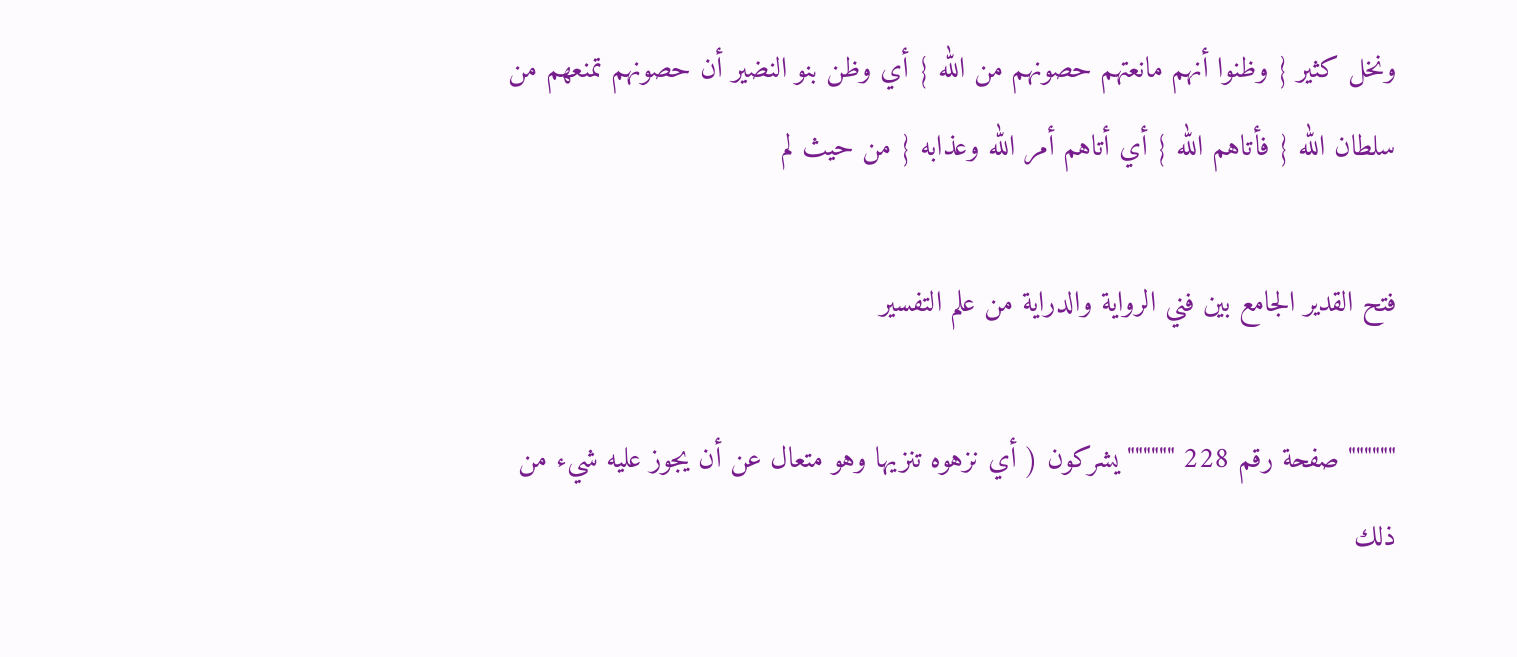ونخل كثير { وظنوا أنهم مانعتهم حصونهم من الله } أي وظن بنو النضير أن حصونهم تمنعهم من سلطان الله { فأتاهم الله } أي أتاهم أمر الله وعذابه { من حيث لم

فتح القدير الجامع بين فني الرواية والدراية من علم التفسير

"""""" صفحة رقم 228 """""" يشركون ( أي نزهوه تنزيها وهو متعال عن أن يجوز عليه شيء من ذلك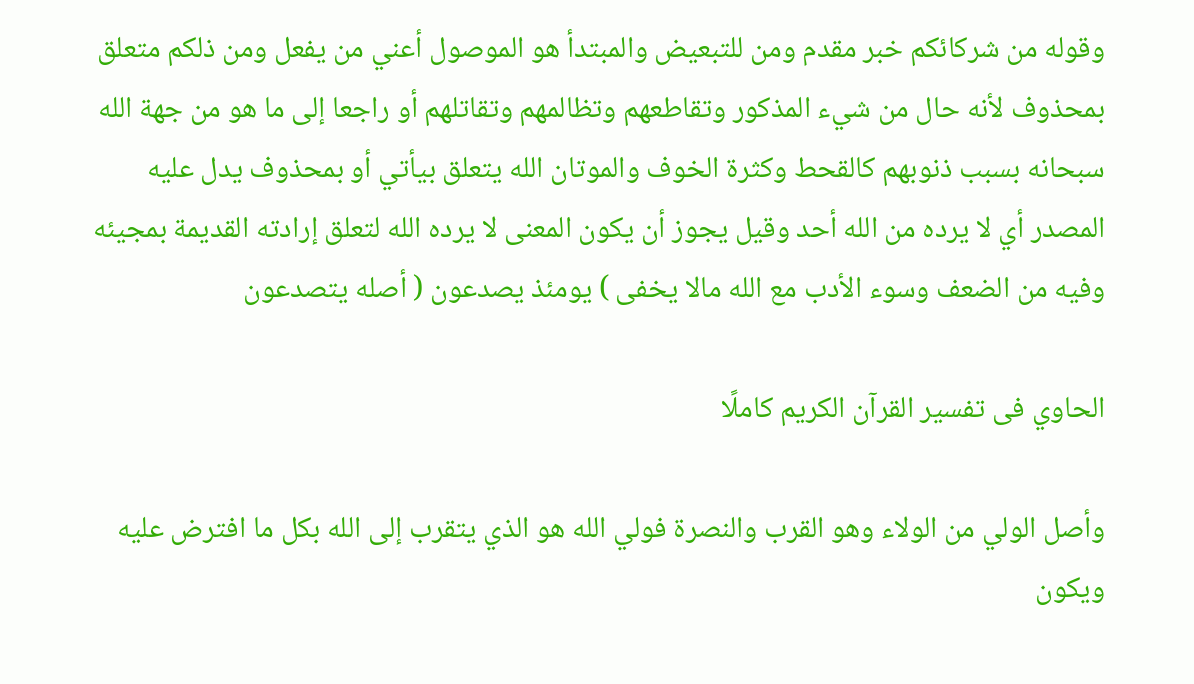وقوله من شركائكم خبر مقدم ومن للتبعيض والمبتدأ هو الموصول أعني من يفعل ومن ذلكم متعلق بمحذوف لأنه حال من شيء المذكور وتقاطعهم وتظالمهم وتقاتلهم أو راجعا إلى ما هو من جهة الله سبحانه بسبب ذنوبهم كالقحط وكثرة الخوف والموتان الله يتعلق بيأتي أو بمحذوف يدل عليه المصدر أي لا يرده من الله أحد وقيل يجوز أن يكون المعنى لا يرده الله لتعلق إرادته القديمة بمجيئه وفيه من الضعف وسوء الأدب مع الله مالا يخفى ) يومئذ يصدعون ( أصله يتصدعون

الحاوي فى تفسير القرآن الكريم كاملًا

وأصل الولي من الولاء وهو القرب والنصرة فولي الله هو الذي يتقرب إلى الله بكل ما افترض عليه ويكون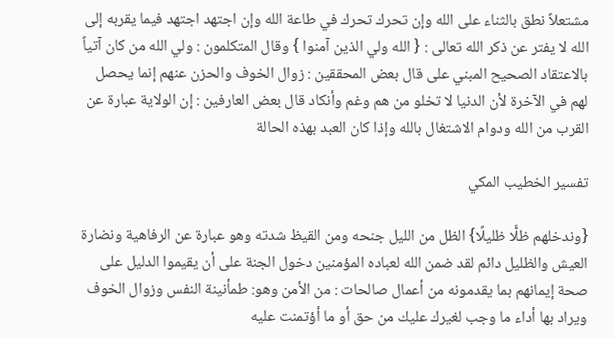مشتعلاً نطق بالثناء على الله وإن تحرك تحرك في طاعة الله وإن اجتهد اجتهد فيما يقربه إلى الله لا يفتر عن ذكر الله تعالى : { الله ولي الذين آمنوا } وقال المتكلمون : ولي الله من كان آتياً بالاعتقاد الصحيح المبني على قال بعض المحققين : زوال الخوف والحزن عنهم إنما يحصل لهم في الآخرة لأن الدنيا لا تخلو من هم وغم وأنكاد قال بعض العارفين : إن الولاية عبارة عن القرب من الله ودوام الاشتغال بالله وإذا كان العبد بهذه الحالة

تفسير الخطيب المكي

{وندخلهم ظلًّا ظليلًا} الظل من الليل جنحه ومن القيظ شدته وهو عبارة عن الرفاهية ونضارة العيش والظليل دائم لقد ضمن الله لعباده المؤمنين دخول الجنة على أن يقيموا الدليل على صحة إيمانهم بما يقدمونه من أعمال صالحات : من الأمن وهو: طمأنينة النفس وزوال الخوف ويراد بها أداء ما وجب لغيرك عليك من حق أو ما أؤتمنت عليه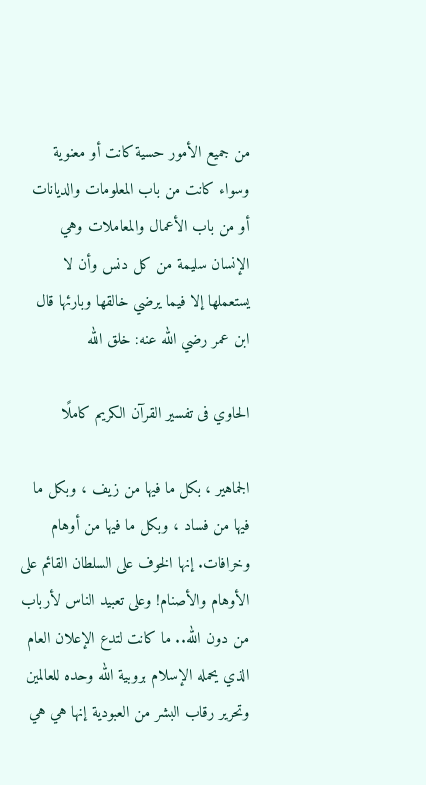من جميع الأمور حسية كانت أو معنوية وسواء كانت من باب المعلومات والديانات أو من باب الأعمال والمعاملات وهي الإنسان سليمة من كل دنس وأن لا يستعملها إلا فيما يرضي خالقها وبارئها قال ابن عمر رضي الله عنه: خلق الله

الحاوي فى تفسير القرآن الكريم كاملًا

الجماهير ، بكل ما فيها من زيف ، وبكل ما فيها من فساد ، وبكل ما فيها من أوهام وخرافات. إنها الخوف على السلطان القائم على الأوهام والأصنام! وعلى تعبيد الناس لأرباب من دون الله.. ما كانت لتدع الإعلان العام الذي يحمله الإسلام بروبية الله وحده للعالمين وتحرير رقاب البشر من العبودية إنها هي هي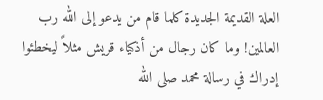العلة القديمة الجديدة كلما قام من يدعو إلى الله رب العالمين! وما كان رجال من أذكياء قريش مثلاً ليخطئوا إدراك في رسالة محمد صلى الله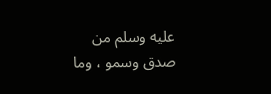عليه وسلم من صدق وسمو ، وما